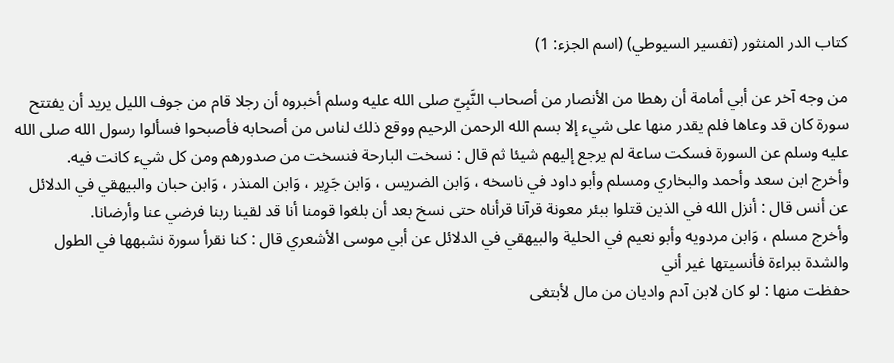كتاب الدر المنثور (تفسير السيوطي) (اسم الجزء: 1)

من وجه آخر عن أبي أمامة أن رهطا من الأنصار من أصحاب النَّبِيّ صلى الله عليه وسلم أخبروه أن رجلا قام من جوف الليل يريد أن يفتتح سورة كان قد وعاها فلم يقدر منها على شيء إلا بسم الله الرحمن الرحيم ووقع ذلك لناس من أصحابه فأصبحوا فسألوا رسول الله صلى الله عليه وسلم عن السورة فسكت ساعة لم يرجع إليهم شيئا ثم قال : نسخت البارحة فنسخت من صدورهم ومن كل شيء كانت فيه.
وأخرج ابن سعد وأحمد والبخاري ومسلم وأبو داود في ناسخه ، وَابن الضريس ، وَابن جَرِير ، وَابن المنذر ، وَابن حبان والبيهقي في الدلائل عن أنس قال : أنزل الله في الذين قتلوا ببئر معونة قرآنا قرأناه حتى نسخ بعد أن بلغوا قومنا أنا قد لقينا ربنا فرضي عنا وأرضانا.
وأخرج مسلم ، وَابن مردويه وأبو نعيم في الحلية والبيهقي في الدلائل عن أبي موسى الأشعري قال : كنا نقرأ سورة نشبهها في الطول والشدة ببراءة فأنسيتها غير أني
حفظت منها : لو كان لابن آدم واديان من مال لأبتغى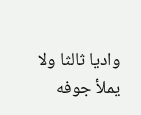واديا ثالثا ولا يملأ جوفه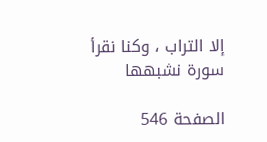إلا التراب ، وكنا نقرأ سورة نشبهها

الصفحة 546